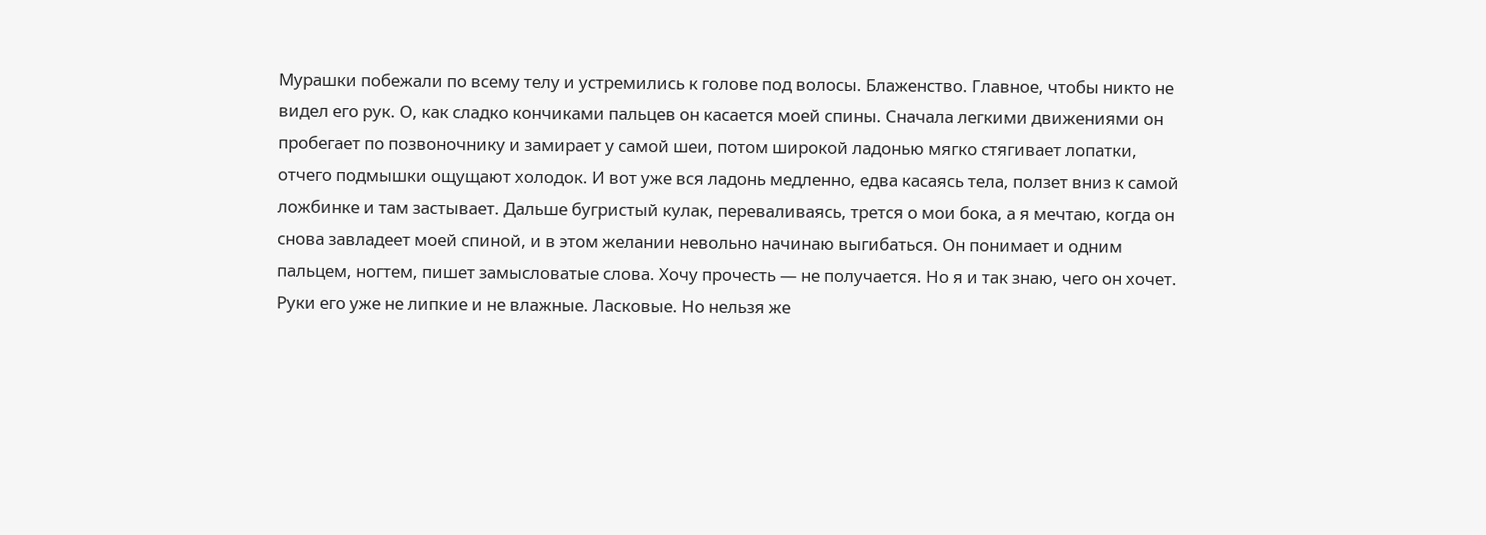Мурашки побежали по всему телу и устремились к голове под волосы. Блаженство. Главное, чтобы никто не видел его рук. О, как сладко кончиками пальцев он касается моей спины. Сначала легкими движениями он пробегает по позвоночнику и замирает у самой шеи, потом широкой ладонью мягко стягивает лопатки, отчего подмышки ощущают холодок. И вот уже вся ладонь медленно, едва касаясь тела, ползет вниз к самой ложбинке и там застывает. Дальше бугристый кулак, переваливаясь, трется о мои бока, а я мечтаю, когда он снова завладеет моей спиной, и в этом желании невольно начинаю выгибаться. Он понимает и одним пальцем, ногтем, пишет замысловатые слова. Хочу прочесть — не получается. Но я и так знаю, чего он хочет. Руки его уже не липкие и не влажные. Ласковые. Но нельзя же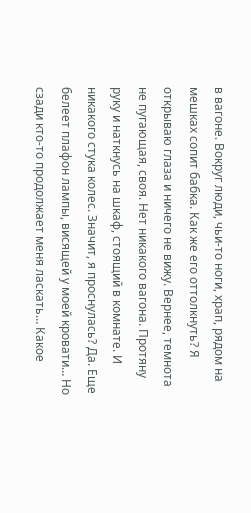в вагоне. Вокруг люди, чьи-то ноги, храп, рядом на мешках сопит бабка. Как же его оттолкнуть? Я открываю глаза и ничего не вижу. Вернее, темнота не пугающая, своя. Нет никакого вагона. Протяну руку и наткнусь на шкаф, стоящий в комнате. И никакого стука колес. Значит, я проснулась? Да. Еще белеет плафон лампы, висящей у моей кровати… Но сзади кто-то продолжает меня ласкать… Какое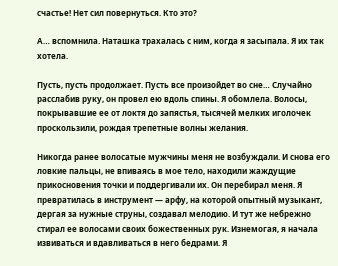счастье! Нет сил повернуться. Кто это?

А… вспомнила. Наташка трахалась с ним, когда я засыпала. Я их так хотела.

Пусть, пусть продолжает. Пусть все произойдет во сне… Случайно расслабив руку, он провел ею вдоль спины. Я обомлела. Волосы, покрывавшие ее от локтя до запястья, тысячей мелких иголочек проскользили, рождая трепетные волны желания.

Никогда ранее волосатые мужчины меня не возбуждали. И снова его ловкие пальцы, не впиваясь в мое тело, находили жаждущие прикосновения точки и поддергивали их. Он перебирал меня. Я превратилась в инструмент — арфу, на которой опытный музыкант, дергая за нужные струны, создавал мелодию. И тут же небрежно стирал ее волосами своих божественных рук. Изнемогая, я начала извиваться и вдавливаться в него бедрами. Я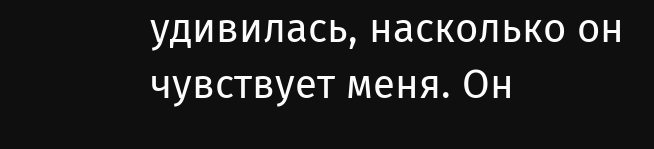удивилась, насколько он чувствует меня. Он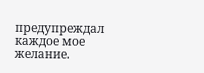предупреждал каждое мое желание.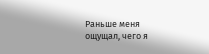Раньше меня ощущал, чего я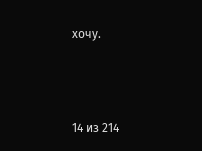хочу.



14 из 214